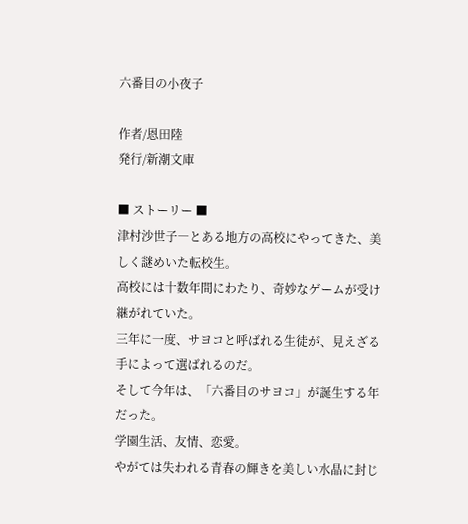六番目の小夜子

作者/恩田陸
発行/新潮文庫

■ ストーリー ■
津村沙世子―とある地方の高校にやってきた、美しく謎めいた転校生。
高校には十数年間にわたり、奇妙なゲームが受け継がれていた。
三年に一度、サヨコと呼ばれる生徒が、見えざる手によって選ばれるのだ。
そして今年は、「六番目のサヨコ」が誕生する年だった。
学園生活、友情、恋愛。
やがては失われる青春の輝きを美しい水晶に封じ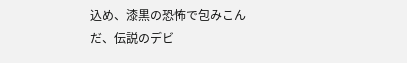込め、漆黒の恐怖で包みこんだ、伝説のデビ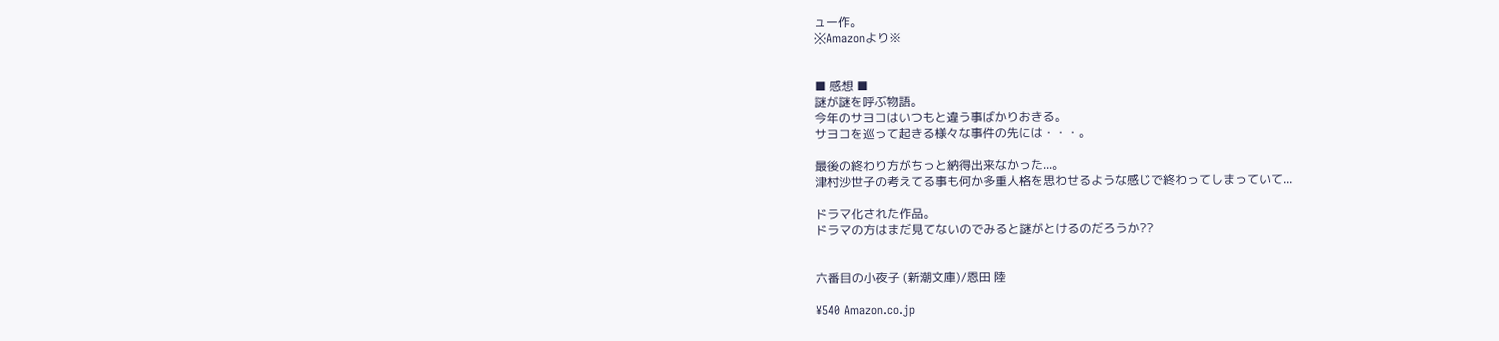ュー作。
※Amazonより※


■ 感想 ■
謎が謎を呼ぶ物語。
今年のサヨコはいつもと違う事ばかりおきる。
サヨコを巡って起きる様々な事件の先には・・・。

最後の終わり方がちっと納得出来なかった...。
津村沙世子の考えてる事も何か多重人格を思わせるような感じで終わってしまっていて...

ドラマ化された作品。
ドラマの方はまだ見てないのでみると謎がとけるのだろうか??


六番目の小夜子 (新潮文庫)/恩田 陸

¥540 Amazon.co.jp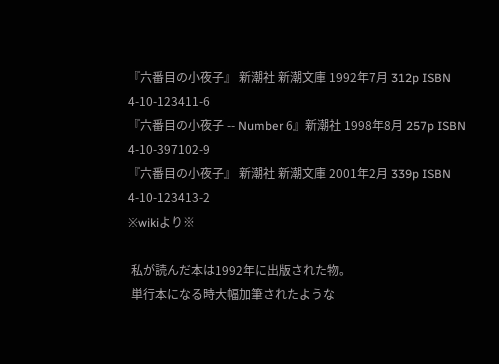『六番目の小夜子』 新潮社 新潮文庫 1992年7月 312p ISBN 4-10-123411-6
『六番目の小夜子 -- Number 6』新潮社 1998年8月 257p ISBN 4-10-397102-9
『六番目の小夜子』 新潮社 新潮文庫 2001年2月 339p ISBN 4-10-123413-2
※wikiより※

 私が読んだ本は1992年に出版された物。
 単行本になる時大幅加筆されたような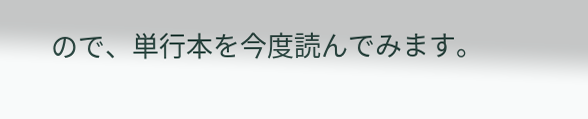ので、単行本を今度読んでみます。